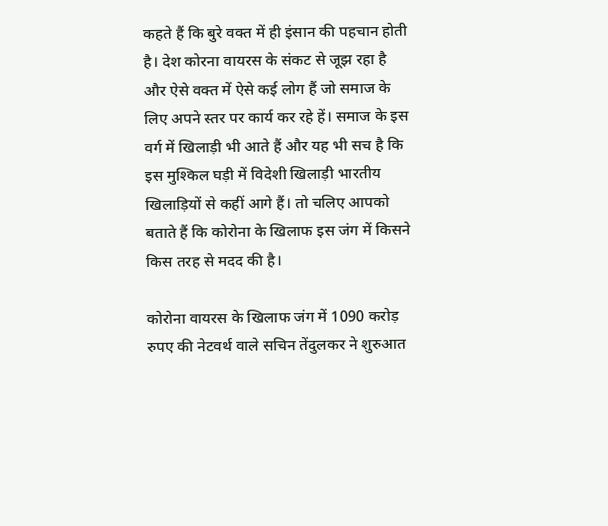कहते हैं कि बुरे वक्त में ही इंसान की पहचान होती है। देश कोरना वायरस के संकट से जूझ रहा है और ऐसे वक्त में ऐसे कई लोग हैं जो समाज के लिए अपने स्तर पर कार्य कर रहे हें। समाज के इस वर्ग में खिलाड़ी भी आते हैं और यह भी सच है कि इस मुश्किल घड़ी में विदेशी खिलाड़ी भारतीय खिलाड़ियों से कहीं आगे हैं। तो चलिए आपको बताते हैं कि कोरोना के खिलाफ इस जंग में किसने किस तरह से मदद की है।

कोरोना वायरस के खिलाफ जंग में 1090 करोड़ रुपए की नेटवर्थ वाले सचिन तेंदुलकर ने शुरुआत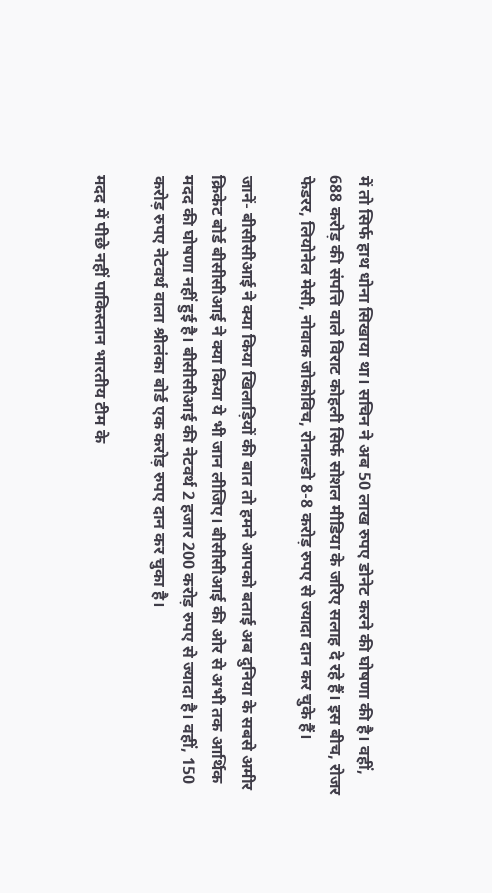में तो सिर्फ हाथ धोना सिखाया था। सचिन ने अब 50 लाख रुपए डोनेट करने की घोषणा की है। वहीं, 688 करोड़ की संपत्ति वाले विराट कोहली सिर्फ सोशल मीडिया के जरिए सलाह दे रहे हैं। इस बीच, रोजर फेडरर, लियोनेल मेसी, नोवाक जोकोविच, रोनाल्डो 8-8 करोड़ रुपए से ज्यादा दान कर चुके हैं।

जानें- बीसीसीआई ने क्या किया खिलाड़ियों की बात तो हमने आपको बताई अब दुनिया के सबसे अमीर क्रिकेट बोर्ड बीसीसीआई ने क्या किया ये भी जान लीजिए। बीसीसीआई की ओर से अभी तक आर्थिक मदद की घोषणा नहीं हुई है। बीसीसीआई की नेटवर्थ 2 हजार 200 करोड़ रुपए से ज्यादा है। वहीं, 150 करोड़ रुपए नेटवर्थ वाला श्रीलंका बोर्ड एक करोड़ रुपए दान कर चुका है।

मदद में पीछे नहीं पाकिस्तान भारतीय टीम के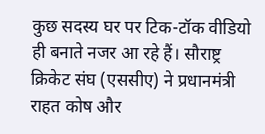कुछ सदस्य घर पर टिक-टॉक वीडियो ही बनाते नजर आ रहे हैं। सौराष्ट्र क्रिकेट संघ (एससीए) ने प्रधानमंत्री राहत कोष और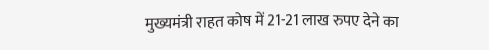मुख्यमंत्री राहत कोष में 21-21 लाख रुपए देने का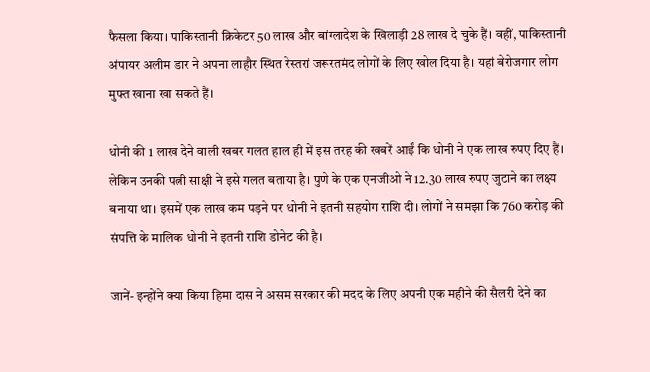फैसला किया। पाकिस्तानी क्रिकेटर 50 लाख और बांग्लादेश के खिलाड़ी 28 लाख दे चुके हैं। वहीं, पाकिस्तानी अंपायर अलीम डार ने अपना लाहौर स्थित रेस्तरां जरूरतमंद लोगों के लिए खोल दिया है। यहां बेरोजगार लोग मुफ्त खाना खा सकते हैं।

धोनी की 1 लाख देने वाली खबर गलत हाल ही में इस तरह की खबरें आईं कि धोनी ने एक लाख रुपए दिए हैं। लेकिन उनकी पत्नी साक्षी ने इसे गलत बताया है। पुणे के एक एनजीओ ने 12.30 लाख रुपए जुटाने का लक्ष्य बनाया था। इसमें एक लाख कम पड़ने पर धोनी ने इतनी सहयोग राशि दी। लोगों ने समझा कि 760 करोड़ की संपत्ति के मालिक धोनी ने इतनी राशि डोनेट की है।

जानें- इन्होंने क्या किया हिमा दास ने असम सरकार की मदद के लिए अपनी एक महीने की सैलरी देने का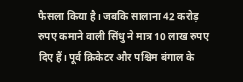फैसला किया है। जबकि सालाना 42 करोड़ रुपए कमाने वाली सिंधु ने मात्र 10 लाख रुपए दिए हैं। पूर्व क्रिकेटर और पश्चिम बंगाल के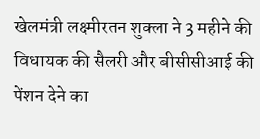खेलमंत्री लक्ष्मीरतन शुक्ला ने 3 महीने की विधायक की सैलरी और बीसीसीआई की पेंशन देने का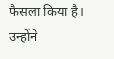फैसला किया है। उन्होंने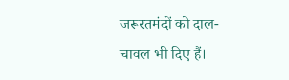जरूरतमंदों को दाल-चावल भी दिए हैं।